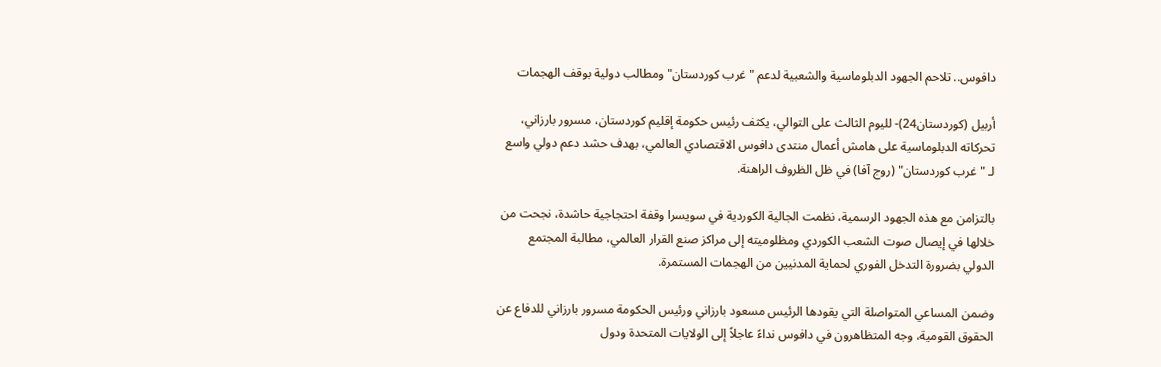دافوس.. تلاحم الجهود الدبلوماسية والشعبية لدعم "غرب كوردستان" ومطالب دولية بوقف الهجمات

أربيل (كوردستان24)- لليوم الثالث على التوالي، يكثف رئيس حكومة إقليم كوردستان، مسرور بارزاني، تحركاته الدبلوماسية على هامش أعمال منتدى دافوس الاقتصادي العالمي، بهدف حشد دعم دولي واسع لـ "غرب كوردستان" (روج آفا) في ظل الظروف الراهنة.

بالتزامن مع هذه الجهود الرسمية، نظمت الجالية الكوردية في سويسرا وقفة احتجاجية حاشدة، نجحت من خلالها في إيصال صوت الشعب الكوردي ومظلوميته إلى مراكز صنع القرار العالمي، مطالبة المجتمع الدولي بضرورة التدخل الفوري لحماية المدنيين من الهجمات المستمرة.

وضمن المساعي المتواصلة التي يقودها الرئيس مسعود بارزاني ورئيس الحكومة مسرور بارزاني للدفاع عن الحقوق القومية، وجه المتظاهرون في دافوس نداءً عاجلاً إلى الولايات المتحدة ودول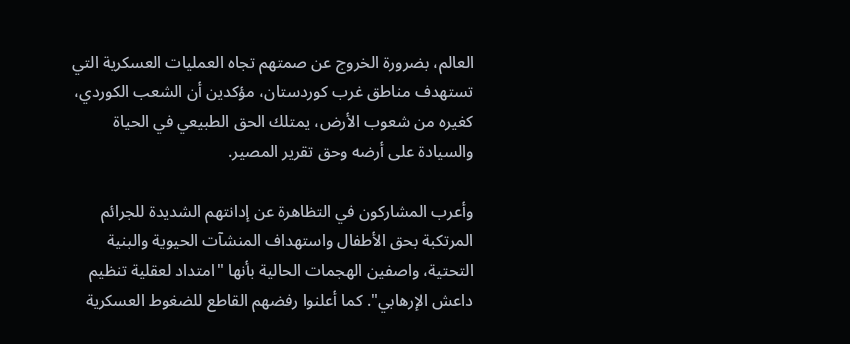العالم، بضرورة الخروج عن صمتهم تجاه العمليات العسكرية التي تستهدف مناطق غرب كوردستان، مؤكدين أن الشعب الكوردي، كغيره من شعوب الأرض، يمتلك الحق الطبيعي في الحياة والسيادة على أرضه وحق تقرير المصير.

وأعرب المشاركون في التظاهرة عن إدانتهم الشديدة للجرائم المرتكبة بحق الأطفال واستهداف المنشآت الحيوية والبنية التحتية، واصفين الهجمات الحالية بأنها "امتداد لعقلية تنظيم داعش الإرهابي". كما أعلنوا رفضهم القاطع للضغوط العسكرية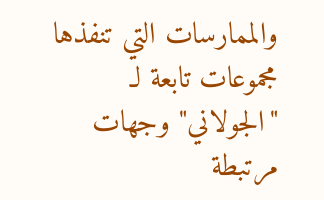والممارسات التي تنفذها مجموعات تابعة لـ "الجولاني" وجهات مرتبطة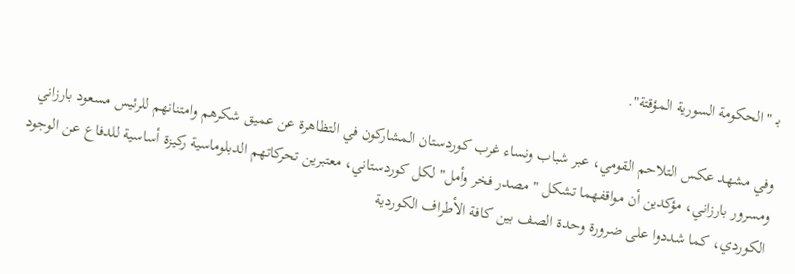بـ "الحكومة السورية المؤقتة".

وفي مشهد عكس التلاحم القومي، عبر شباب ونساء غرب كوردستان المشاركون في التظاهرة عن عميق شكرهم وامتنانهم للرئيس مسعود بارزاني ومسرور بارزاني، مؤكدين أن مواقفهما تشكل "مصدر فخر وأمل" لكل كوردستاني، معتبرين تحركاتهم الدبلوماسية ركيزة أساسية للدفاع عن الوجود الكوردي، كما شددوا على ضرورة وحدة الصف بين كافة الأطراف الكوردية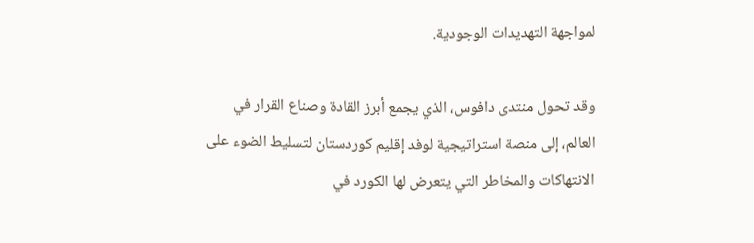لمواجهة التهديدات الوجودية.

وقد تحول منتدى دافوس، الذي يجمع أبرز القادة وصناع القرار في العالم، إلى منصة استراتيجية لوفد إقليم كوردستان لتسليط الضوء على الانتهاكات والمخاطر التي يتعرض لها الكورد في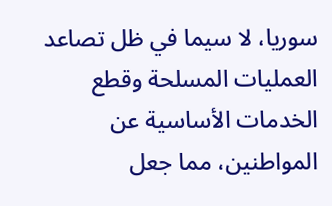سوريا، لا سيما في ظل تصاعد العمليات المسلحة وقطع الخدمات الأساسية عن المواطنين، مما جعل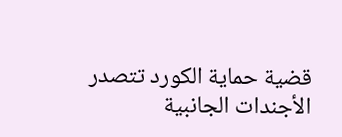قضية حماية الكورد تتصدر الأجندات الجانبية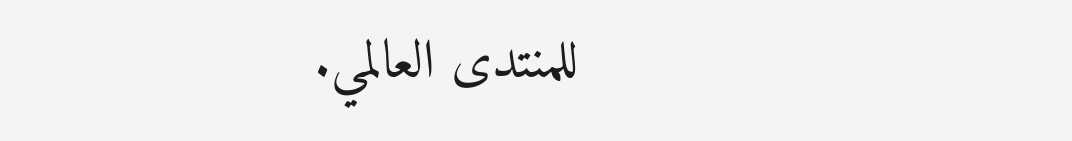للمنتدى العالمي.